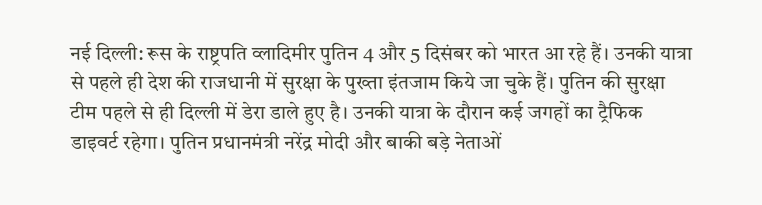नई दिल्ली: रूस के राष्ट्रपति व्लादिमीर पुतिन 4 और 5 दिसंबर को भारत आ रहे हैं। उनकी यात्रा से पहले ही देश की राजधानी में सुरक्षा के पुख्ता इंतजाम किये जा चुके हैं। पुतिन की सुरक्षा टीम पहले से ही दिल्ली में डेरा डाले हुए है। उनकी यात्रा के दौरान कई जगहों का ट्रैफिक डाइवर्ट रहेगा। पुतिन प्रधानमंत्री नरेंद्र मोदी और बाकी बड़े नेताओं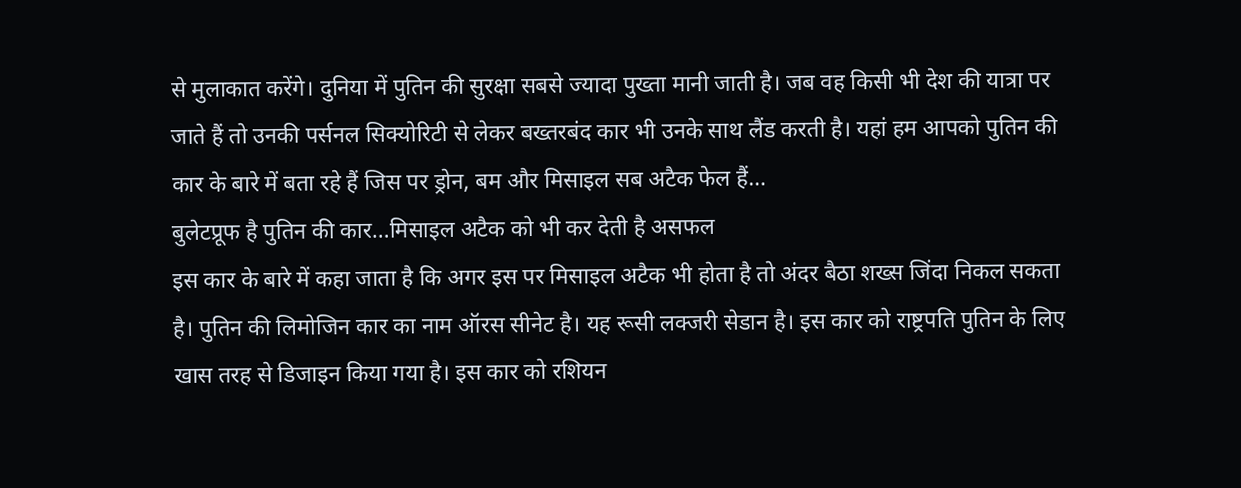से मुलाकात करेंगे। दुनिया में पुतिन की सुरक्षा सबसे ज्यादा पुख्ता मानी जाती है। जब वह किसी भी देश की यात्रा पर जाते हैं तो उनकी पर्सनल सिक्योरिटी से लेकर बख्तरबंद कार भी उनके साथ लैंड करती है। यहां हम आपको पुतिन की कार के बारे में बता रहे हैं जिस पर ड्रोन, बम और मिसाइल सब अटैक फेल हैं…
बुलेटप्रूफ है पुतिन की कार…मिसाइल अटैक को भी कर देती है असफल
इस कार के बारे में कहा जाता है कि अगर इस पर मिसाइल अटैक भी होता है तो अंदर बैठा शख्स जिंदा निकल सकता है। पुतिन की लिमोजिन कार का नाम ऑरस सीनेट है। यह रूसी लक्जरी सेडान है। इस कार को राष्ट्रपति पुतिन के लिए खास तरह से डिजाइन किया गया है। इस कार को रशियन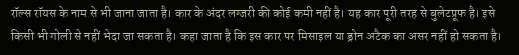रॉल्स रॉयस के नाम से भी जाना जाता है। कार के अंदर लग्जरी की कोई कमी नहीं है। यह कार पूरी तरह से बुलेटप्रूफ है। इसे किसी भी गोली से नहीं भेदा जा सकता है। कहा जाता है कि इस कार पर मिसाइल या ड्रोन अटैक का असर नहीं हो सकता है।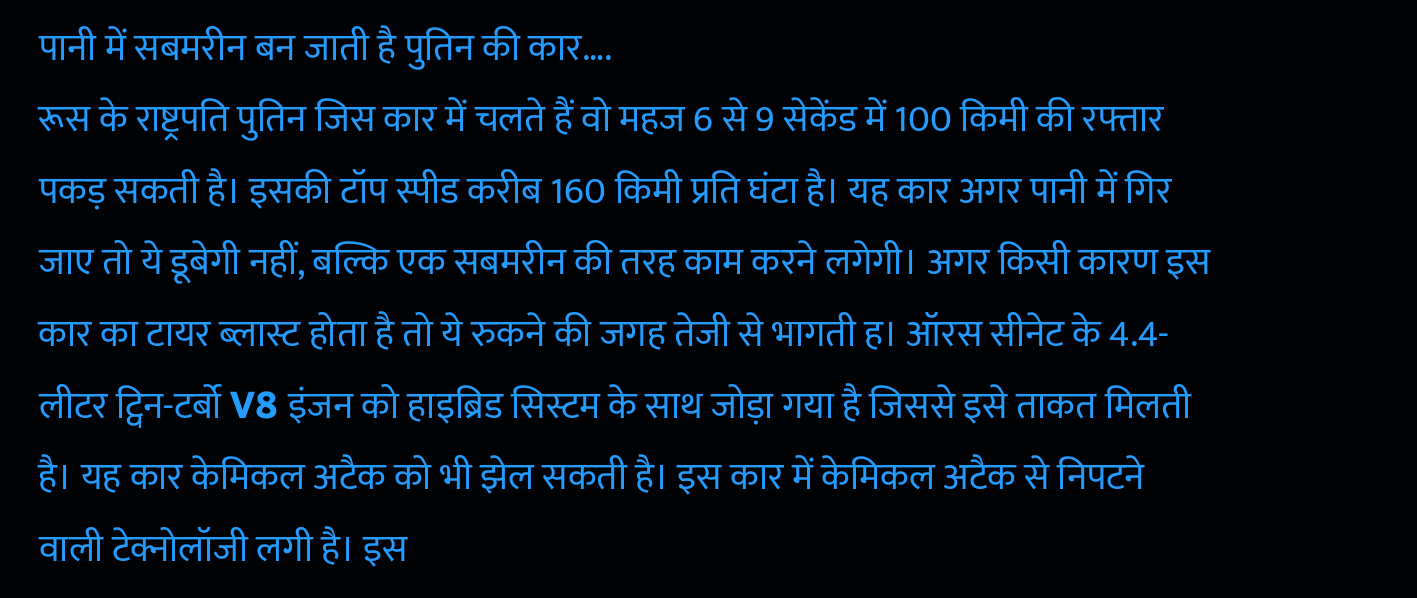पानी में सबमरीन बन जाती है पुतिन की कार….
रूस के राष्ट्रपति पुतिन जिस कार में चलते हैं वो महज 6 से 9 सेकेंड में 100 किमी की रफ्तार पकड़ सकती है। इसकी टॉप स्पीड करीब 160 किमी प्रति घंटा है। यह कार अगर पानी में गिर जाए तो ये डूबेगी नहीं, बल्कि एक सबमरीन की तरह काम करने लगेगी। अगर किसी कारण इस कार का टायर ब्लास्ट होता है तो ये रुकने की जगह तेजी से भागती ह। ऑरस सीनेट के 4.4-लीटर ट्विन-टर्बो V8 इंजन को हाइब्रिड सिस्टम के साथ जोड़ा गया है जिससे इसे ताकत मिलती है। यह कार केमिकल अटैक को भी झेल सकती है। इस कार में केमिकल अटैक से निपटने वाली टेक्नोलॉजी लगी है। इस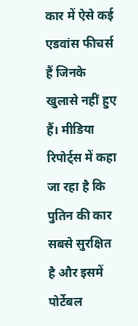कार में ऐसे कई एडवांस फीचर्स हैं जिनके खुलासे नहीं हुए हैं। मीडिया रिपोर्ट्स में कहा जा रहा है कि पुतिन की कार सबसे सुरक्षित है और इसमें पोर्टेबल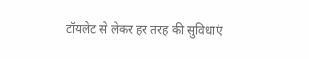टॉयलेट से लेकर हर तरह की सुविधाएं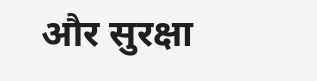और सुरक्षा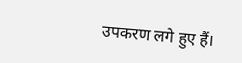उपकरण लगे हुए हैं।